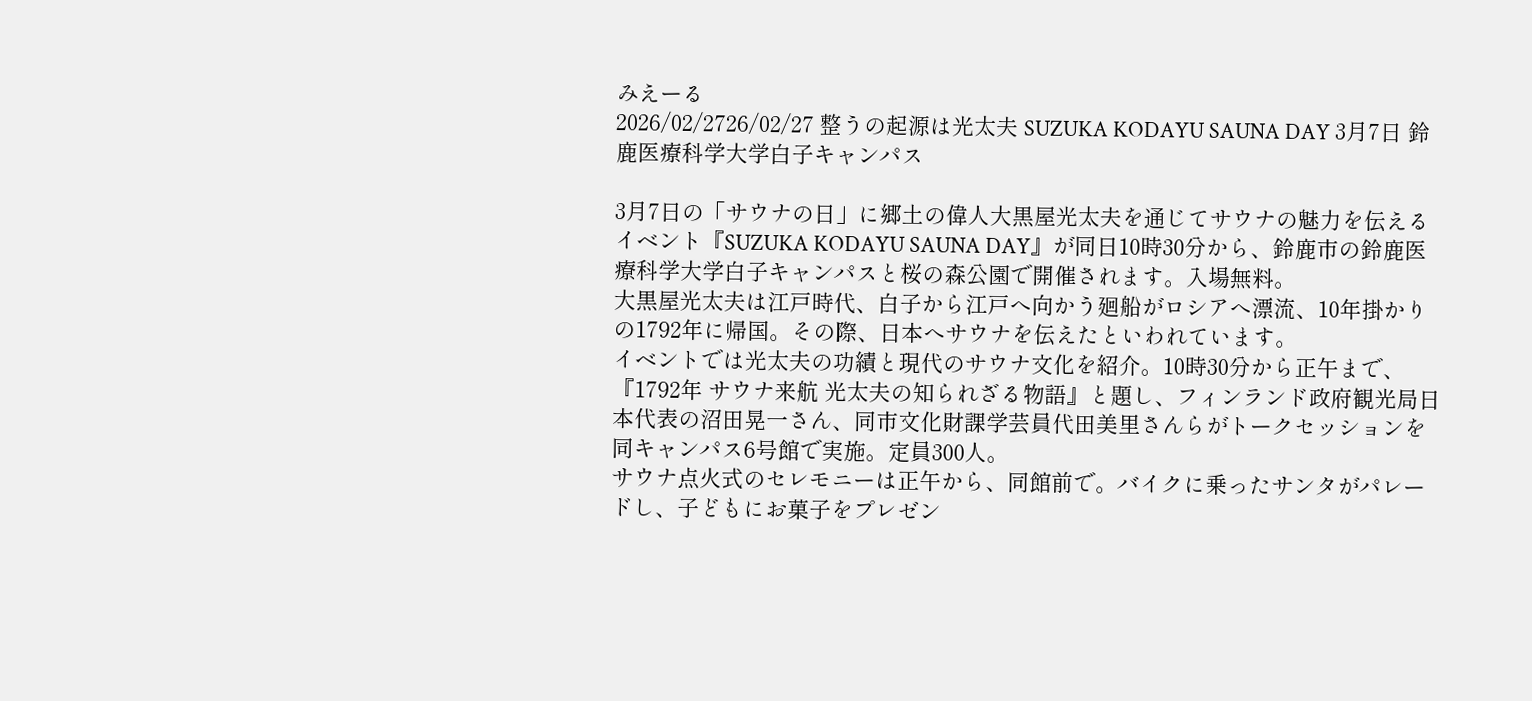みえーる
2026/02/2726/02/27 整うの起源は光太夫 SUZUKA KODAYU SAUNA DAY 3月7日 鈴鹿医療科学大学白子キャンパス

3月7日の「サウナの日」に郷土の偉人大黒屋光太夫を通じてサウナの魅力を伝えるイベント『SUZUKA KODAYU SAUNA DAY』が同日10時30分から、鈴鹿市の鈴鹿医療科学大学白子キャンパスと桜の森公園で開催されます。入場無料。
大黒屋光太夫は江戸時代、白子から江戸へ向かう廻船がロシアへ漂流、10年掛かりの1792年に帰国。その際、日本へサウナを伝えたといわれています。
イベントでは光太夫の功績と現代のサウナ文化を紹介。10時30分から正午まで、『1792年 サウナ来航 光太夫の知られざる物語』と題し、フィンランド政府観光局日本代表の沼田晃一さん、同市文化財課学芸員代田美里さんらがトークセッションを同キャンパス6号館で実施。定員300人。
サウナ点火式のセレモニーは正午から、同館前で。バイクに乗ったサンタがパレードし、子どもにお菓子をプレゼン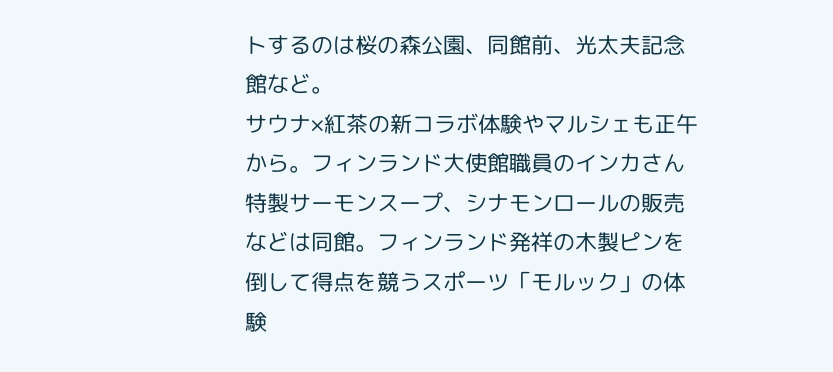トするのは桜の森公園、同館前、光太夫記念館など。
サウナ×紅茶の新コラボ体験やマルシェも正午から。フィンランド大使館職員のインカさん特製サーモンスープ、シナモンロールの販売などは同館。フィンランド発祥の木製ピンを倒して得点を競うスポーツ「モルック」の体験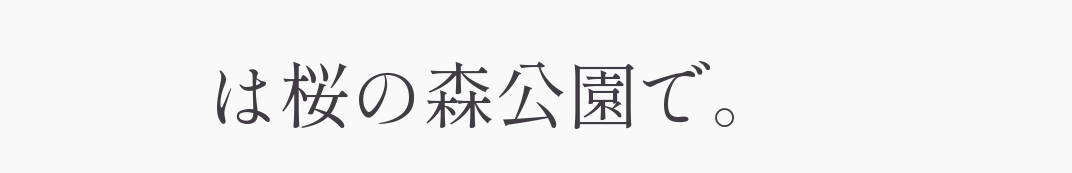は桜の森公園で。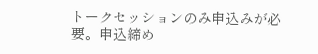トークセッションのみ申込みが必要。申込締め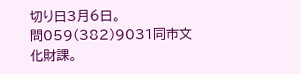切り日3月6日。
問059(382)9031同市文化財課。